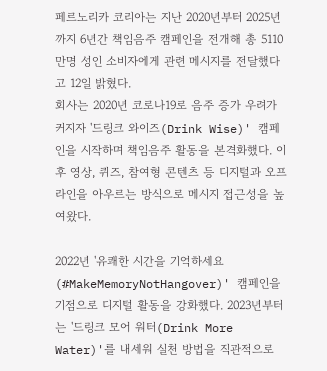페르노리카 코리아는 지난 2020년부터 2025년까지 6년간 책임음주 캠페인을 전개해 총 5110만명 성인 소비자에게 관련 메시지를 전달했다고 12일 밝혔다.
회사는 2020년 코로나19로 음주 증가 우려가 커지자 '드링크 와이즈(Drink Wise)' 캠페인을 시작하며 책임음주 활동을 본격화했다. 이후 영상, 퀴즈, 참여형 콘텐츠 등 디지털과 오프라인을 아우르는 방식으로 메시지 접근성을 높여왔다.

2022년 '유쾌한 시간을 기억하세요(#MakeMemoryNotHangover)' 캠페인을 기점으로 디지털 활동을 강화했다. 2023년부터는 '드링크 모어 워터(Drink More Water)'를 내세워 실천 방법을 직관적으로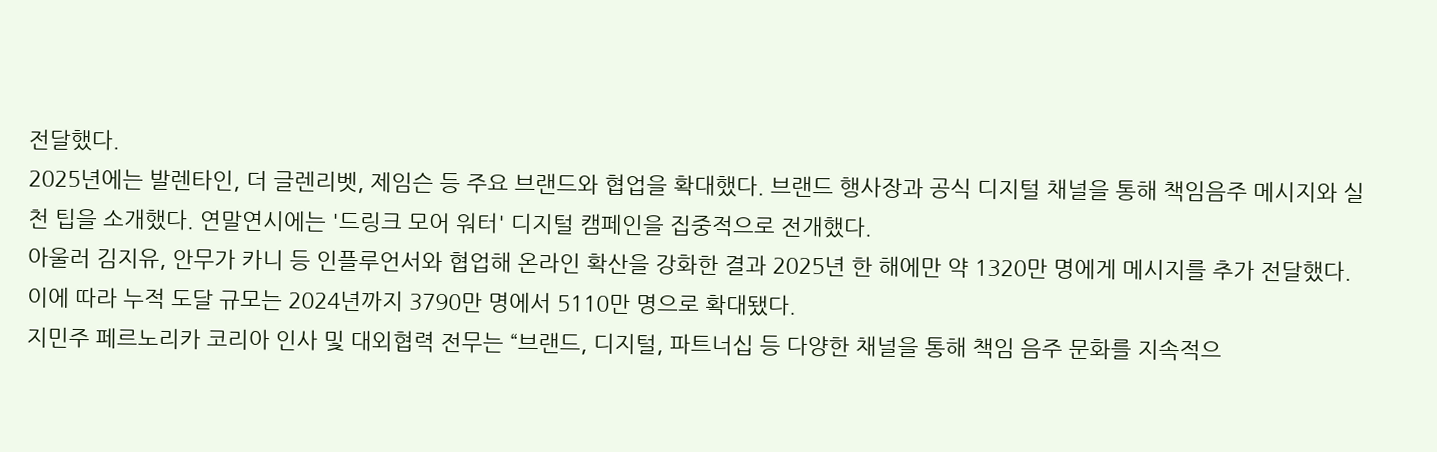전달했다.
2025년에는 발렌타인, 더 글렌리벳, 제임슨 등 주요 브랜드와 협업을 확대했다. 브랜드 행사장과 공식 디지털 채널을 통해 책임음주 메시지와 실천 팁을 소개했다. 연말연시에는 '드링크 모어 워터' 디지털 캠페인을 집중적으로 전개했다.
아울러 김지유, 안무가 카니 등 인플루언서와 협업해 온라인 확산을 강화한 결과 2025년 한 해에만 약 1320만 명에게 메시지를 추가 전달했다. 이에 따라 누적 도달 규모는 2024년까지 3790만 명에서 5110만 명으로 확대됐다.
지민주 페르노리카 코리아 인사 및 대외협력 전무는 “브랜드, 디지털, 파트너십 등 다양한 채널을 통해 책임 음주 문화를 지속적으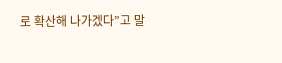로 확산해 나가겠다”고 말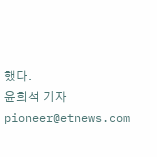했다.
윤희석 기자 pioneer@etnews.com